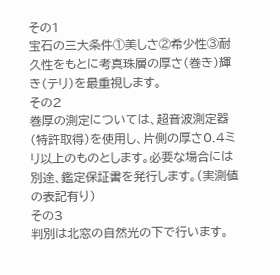その1
宝石の三大条件①美しさ②希少性③耐久性をもとに考真珠層の厚さ(巻き)輝き(テリ)を最重視します。
その2
巻厚の測定については、超音波測定器(特許取得)を使用し、片側の厚さ0.4ミリ以上のものとします。必要な場合には別途、鑑定保証書を発行します。(実測値の表記有り)
その3
判別は北窓の自然光の下で行います。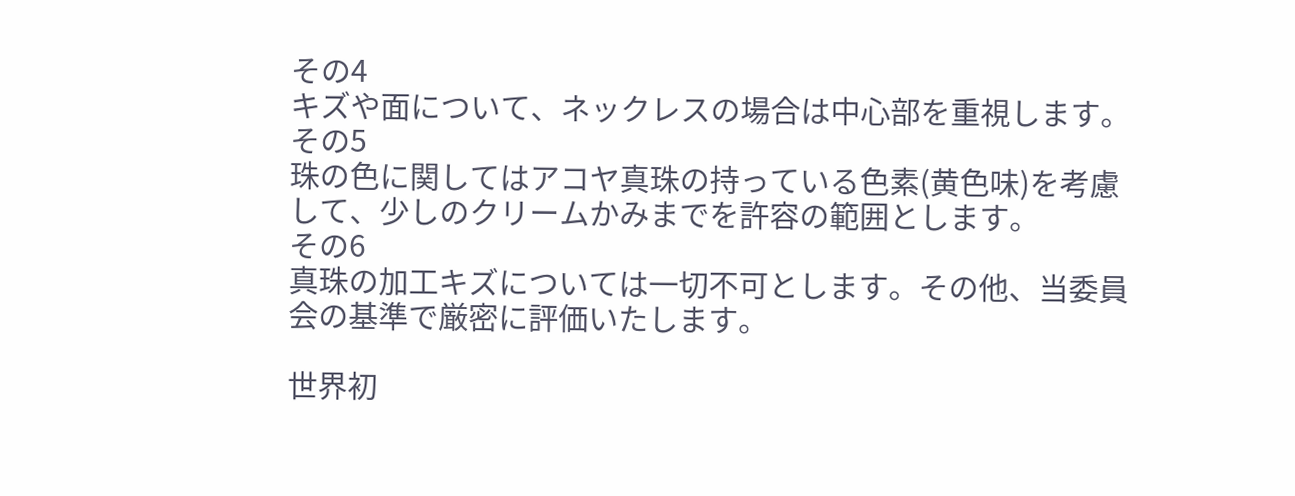その4
キズや面について、ネックレスの場合は中心部を重視します。
その5
珠の色に関してはアコヤ真珠の持っている色素(黄色味)を考慮して、少しのクリームかみまでを許容の範囲とします。
その6
真珠の加工キズについては一切不可とします。その他、当委員会の基準で厳密に評価いたします。

世界初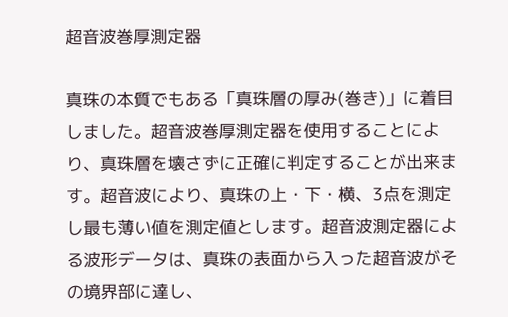超音波巻厚測定器

真珠の本質でもある「真珠層の厚み(巻き)」に着目しました。超音波巻厚測定器を使用することにより、真珠層を壊さずに正確に判定することが出来ます。超音波により、真珠の上・下・横、3点を測定し最も薄い値を測定値とします。超音波測定器による波形データは、真珠の表面から入った超音波がその境界部に達し、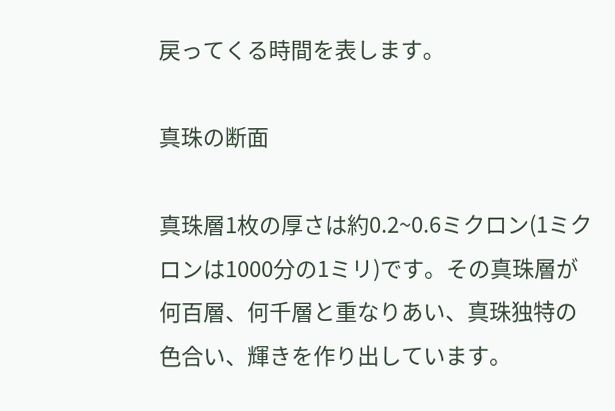戻ってくる時間を表します。

真珠の断面

真珠層1枚の厚さは約0.2~0.6ミクロン(1ミクロンは1000分の1ミリ)です。その真珠層が何百層、何千層と重なりあい、真珠独特の色合い、輝きを作り出しています。